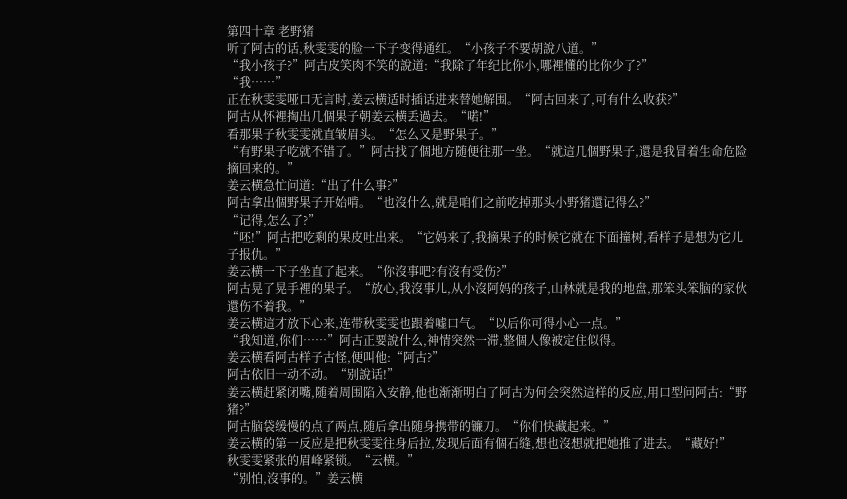第四十章 老野猪
听了阿古的话,秋雯雯的脸一下子变得通红。“小孩子不要胡說八道。”
“我小孩子?”阿古皮笑肉不笑的說道:“我除了年纪比你小,哪裡懂的比你少了?”
“我……”
正在秋雯雯哑口无言时,姜云横适时插话进来替她解围。“阿古回来了,可有什么收获?”
阿古从怀裡掏出几個果子朝姜云横丢過去。“喏!”
看那果子秋雯雯就直皱眉头。“怎么又是野果子。”
“有野果子吃就不错了。”阿古找了個地方随便往那一坐。“就這几個野果子,還是我冒着生命危险摘回来的。”
姜云横急忙问道:“出了什么事?”
阿古拿出個野果子开始啃。“也沒什么,就是咱们之前吃掉那头小野猪還记得么?”
“记得,怎么了?”
“呸!”阿古把吃剩的果皮吐出来。“它妈来了,我摘果子的时候它就在下面撞树,看样子是想为它儿子报仇。”
姜云横一下子坐直了起来。“你沒事吧?有沒有受伤?”
阿古晃了晃手裡的果子。“放心,我沒事儿,从小沒阿妈的孩子,山林就是我的地盘,那笨头笨脑的家伙還伤不着我。”
姜云横這才放下心来,连带秋雯雯也跟着嘘口气。“以后你可得小心一点。”
“我知道,你们……”阿古正要說什么,神情突然一滞,整個人像被定住似得。
姜云横看阿古样子古怪,便叫他:“阿古?”
阿古依旧一动不动。“别說话!”
姜云横赶紧闭嘴,随着周围陷入安静,他也渐渐明白了阿古为何会突然這样的反应,用口型问阿古:“野猪?”
阿古脑袋缓慢的点了两点,随后拿出随身携带的镰刀。“你们快藏起来。”
姜云横的第一反应是把秋雯雯往身后拉,发现后面有個石缝,想也沒想就把她推了进去。“藏好!”
秋雯雯紧张的眉峰紧锁。“云横。”
“别怕,沒事的。”姜云横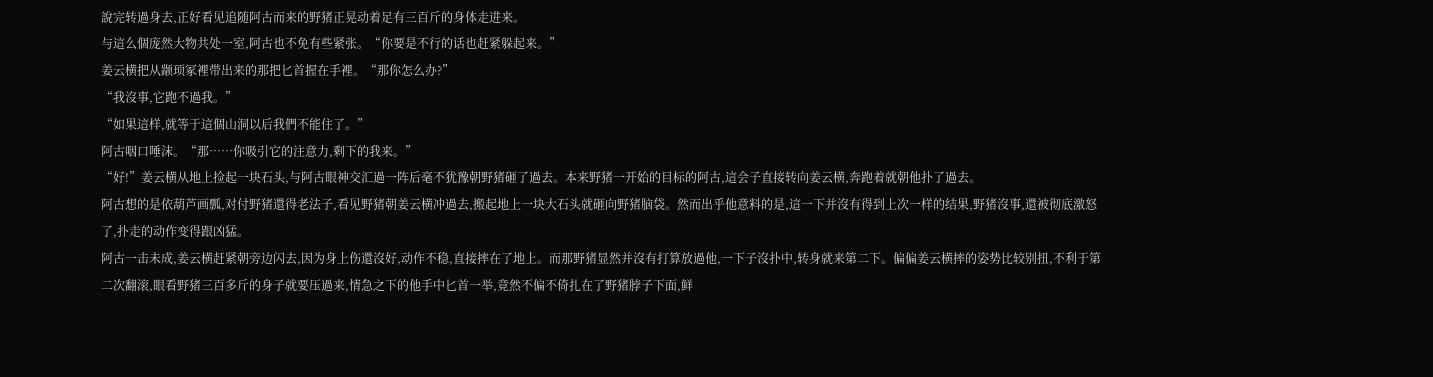說完转過身去,正好看见追随阿古而来的野猪正晃动着足有三百斤的身体走进来。
与這么個庞然大物共处一室,阿古也不免有些紧张。“你要是不行的话也赶紧躲起来。”
姜云横把从颛顼冢裡带出来的那把匕首握在手裡。“那你怎么办?”
“我沒事,它跑不過我。”
“如果這样,就等于這個山洞以后我們不能住了。”
阿古咽口唾沫。“那……你吸引它的注意力,剩下的我来。”
“好!”姜云横从地上捡起一块石头,与阿古眼神交汇過一阵后毫不犹豫朝野猪砸了過去。本来野猪一开始的目标的阿古,這会子直接转向姜云横,奔跑着就朝他扑了過去。
阿古想的是依葫芦画瓢,对付野猪還得老法子,看见野猪朝姜云横冲過去,搬起地上一块大石头就砸向野猪脑袋。然而出乎他意料的是,這一下并沒有得到上次一样的结果,野猪沒事,還被彻底激怒了,扑走的动作变得跟凶猛。
阿古一击未成,姜云横赶紧朝旁边闪去,因为身上伤還沒好,动作不稳,直接摔在了地上。而那野猪显然并沒有打算放過他,一下子沒扑中,转身就来第二下。偏偏姜云横摔的姿势比较别扭,不利于第二次翻滚,眼看野猪三百多斤的身子就要压過来,情急之下的他手中匕首一举,竟然不偏不倚扎在了野猪脖子下面,鲜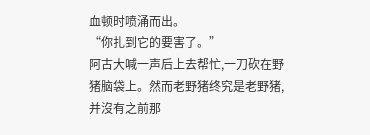血顿时喷涌而出。
“你扎到它的要害了。”
阿古大喊一声后上去帮忙,一刀砍在野猪脑袋上。然而老野猪终究是老野猪,并沒有之前那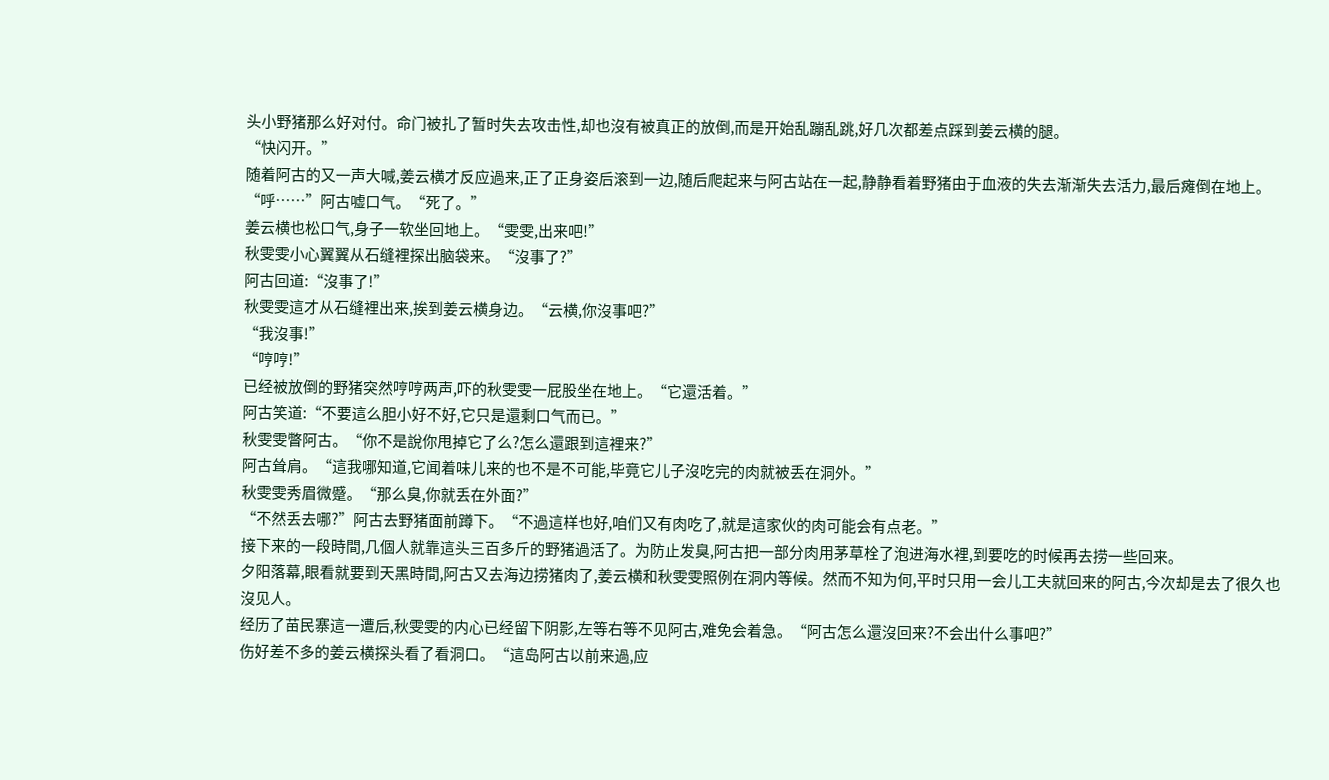头小野猪那么好对付。命门被扎了暂时失去攻击性,却也沒有被真正的放倒,而是开始乱蹦乱跳,好几次都差点踩到姜云横的腿。
“快闪开。”
随着阿古的又一声大喊,姜云横才反应過来,正了正身姿后滚到一边,随后爬起来与阿古站在一起,静静看着野猪由于血液的失去渐渐失去活力,最后瘫倒在地上。
“呼……”阿古嘘口气。“死了。”
姜云横也松口气,身子一软坐回地上。“雯雯,出来吧!”
秋雯雯小心翼翼从石缝裡探出脑袋来。“沒事了?”
阿古回道:“沒事了!”
秋雯雯這才从石缝裡出来,挨到姜云横身边。“云横,你沒事吧?”
“我沒事!”
“哼哼!”
已经被放倒的野猪突然哼哼两声,吓的秋雯雯一屁股坐在地上。“它還活着。”
阿古笑道:“不要這么胆小好不好,它只是還剩口气而已。”
秋雯雯瞥阿古。“你不是說你甩掉它了么?怎么還跟到這裡来?”
阿古耸肩。“這我哪知道,它闻着味儿来的也不是不可能,毕竟它儿子沒吃完的肉就被丢在洞外。”
秋雯雯秀眉微蹙。“那么臭,你就丢在外面?”
“不然丢去哪?”阿古去野猪面前蹲下。“不過這样也好,咱们又有肉吃了,就是這家伙的肉可能会有点老。”
接下来的一段時間,几個人就靠這头三百多斤的野猪過活了。为防止发臭,阿古把一部分肉用茅草栓了泡进海水裡,到要吃的时候再去捞一些回来。
夕阳落幕,眼看就要到天黑時間,阿古又去海边捞猪肉了,姜云横和秋雯雯照例在洞内等候。然而不知为何,平时只用一会儿工夫就回来的阿古,今次却是去了很久也沒见人。
经历了苗民寨這一遭后,秋雯雯的内心已经留下阴影,左等右等不见阿古,难免会着急。“阿古怎么還沒回来?不会出什么事吧?”
伤好差不多的姜云横探头看了看洞口。“這岛阿古以前来過,应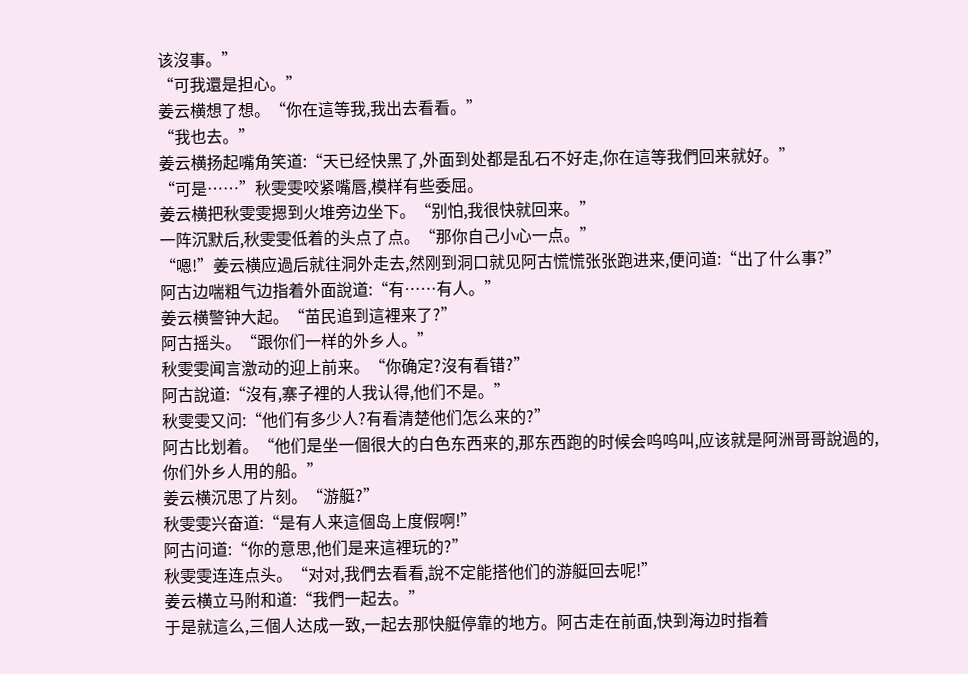该沒事。”
“可我還是担心。”
姜云横想了想。“你在這等我,我出去看看。”
“我也去。”
姜云横扬起嘴角笑道:“天已经快黑了,外面到处都是乱石不好走,你在這等我們回来就好。”
“可是……”秋雯雯咬紧嘴唇,模样有些委屈。
姜云横把秋雯雯摁到火堆旁边坐下。“别怕,我很快就回来。”
一阵沉默后,秋雯雯低着的头点了点。“那你自己小心一点。”
“嗯!”姜云横应過后就往洞外走去,然刚到洞口就见阿古慌慌张张跑进来,便问道:“出了什么事?”
阿古边喘粗气边指着外面說道:“有……有人。”
姜云横警钟大起。“苗民追到這裡来了?”
阿古摇头。“跟你们一样的外乡人。”
秋雯雯闻言激动的迎上前来。“你确定?沒有看错?”
阿古說道:“沒有,寨子裡的人我认得,他们不是。”
秋雯雯又问:“他们有多少人?有看清楚他们怎么来的?”
阿古比划着。“他们是坐一個很大的白色东西来的,那东西跑的时候会呜呜叫,应该就是阿洲哥哥說過的,你们外乡人用的船。”
姜云横沉思了片刻。“游艇?”
秋雯雯兴奋道:“是有人来這個岛上度假啊!”
阿古问道:“你的意思,他们是来這裡玩的?”
秋雯雯连连点头。“对对,我們去看看,說不定能搭他们的游艇回去呢!”
姜云横立马附和道:“我們一起去。”
于是就這么,三個人达成一致,一起去那快艇停靠的地方。阿古走在前面,快到海边时指着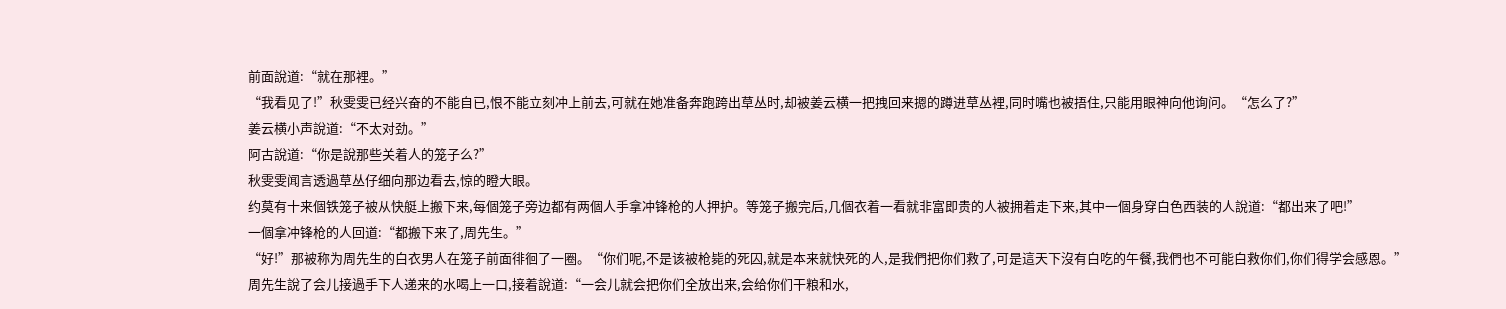前面說道:“就在那裡。”
“我看见了!”秋雯雯已经兴奋的不能自已,恨不能立刻冲上前去,可就在她准备奔跑跨出草丛时,却被姜云横一把拽回来摁的蹲进草丛裡,同时嘴也被捂住,只能用眼神向他询问。“怎么了?”
姜云横小声說道:“不太对劲。”
阿古說道:“你是說那些关着人的笼子么?”
秋雯雯闻言透過草丛仔细向那边看去,惊的瞪大眼。
约莫有十来個铁笼子被从快艇上搬下来,每個笼子旁边都有两個人手拿冲锋枪的人押护。等笼子搬完后,几個衣着一看就非富即贵的人被拥着走下来,其中一個身穿白色西装的人說道:“都出来了吧!”
一個拿冲锋枪的人回道:“都搬下来了,周先生。”
“好!”那被称为周先生的白衣男人在笼子前面徘徊了一圈。“你们呢,不是该被枪毙的死囚,就是本来就快死的人,是我們把你们救了,可是這天下沒有白吃的午餐,我們也不可能白救你们,你们得学会感恩。”
周先生說了会儿接過手下人递来的水喝上一口,接着說道:“一会儿就会把你们全放出来,会给你们干粮和水,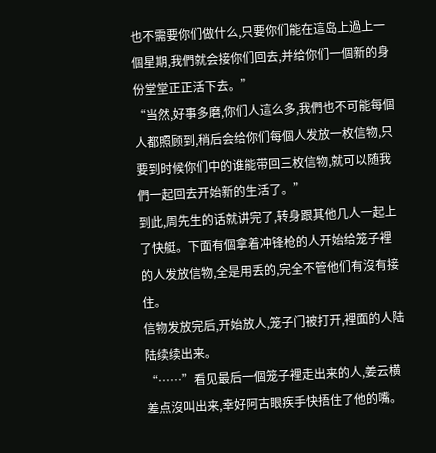也不需要你们做什么,只要你们能在這岛上過上一個星期,我們就会接你们回去,并给你们一個新的身份堂堂正正活下去。”
“当然,好事多磨,你们人這么多,我們也不可能每個人都照顾到,稍后会给你们每個人发放一枚信物,只要到时候你们中的谁能带回三枚信物,就可以随我們一起回去开始新的生活了。”
到此,周先生的话就讲完了,转身跟其他几人一起上了快艇。下面有個拿着冲锋枪的人开始给笼子裡的人发放信物,全是用丢的,完全不管他们有沒有接住。
信物发放完后,开始放人,笼子门被打开,裡面的人陆陆续续出来。
“……”看见最后一個笼子裡走出来的人,姜云横差点沒叫出来,幸好阿古眼疾手快捂住了他的嘴。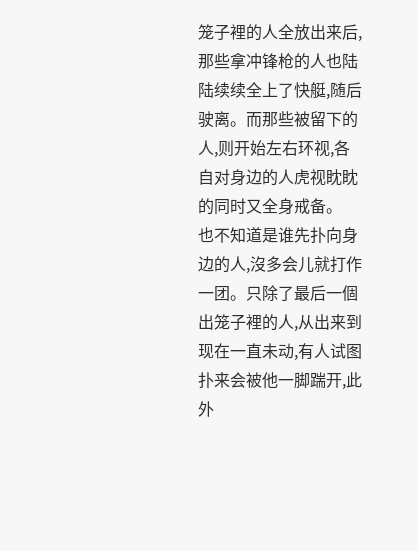笼子裡的人全放出来后,那些拿冲锋枪的人也陆陆续续全上了快艇,随后驶离。而那些被留下的人,则开始左右环视,各自对身边的人虎视眈眈的同时又全身戒备。
也不知道是谁先扑向身边的人,沒多会儿就打作一团。只除了最后一個出笼子裡的人,从出来到现在一直未动,有人试图扑来会被他一脚踹开,此外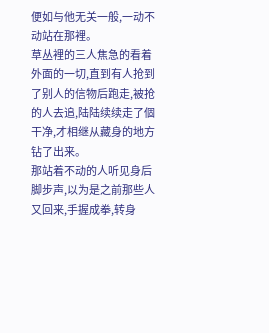便如与他无关一般,一动不动站在那裡。
草丛裡的三人焦急的看着外面的一切,直到有人抢到了别人的信物后跑走,被抢的人去追,陆陆续续走了個干净,才相继从藏身的地方钻了出来。
那站着不动的人听见身后脚步声,以为是之前那些人又回来,手握成拳,转身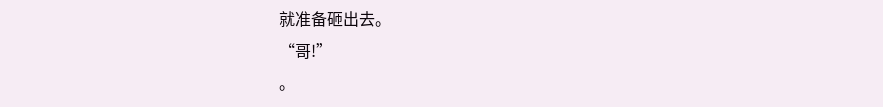就准备砸出去。
“哥!”
。